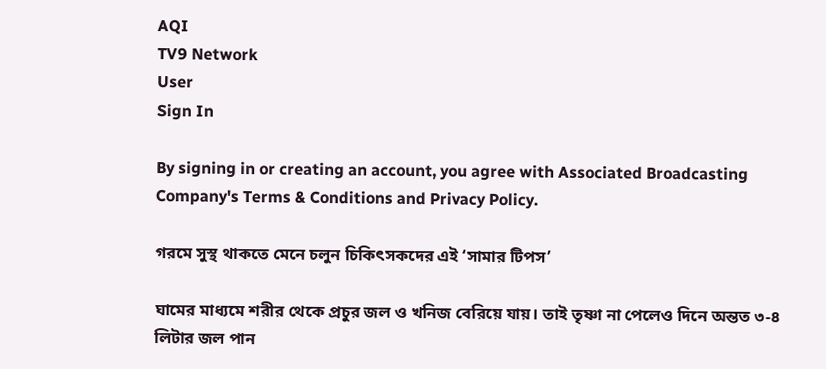AQI
TV9 Network
User
Sign In

By signing in or creating an account, you agree with Associated Broadcasting Company's Terms & Conditions and Privacy Policy.

গরমে সুস্থ থাকতে মেনে চলুন চিকিৎসকদের এই ‘সামার টিপস’

ঘামের মাধ্যমে শরীর থেকে প্রচুর জল ও খনিজ বেরিয়ে যায়। তাই তৃষ্ণা না পেলেও দিনে অন্তত ৩-৪ লিটার জল পান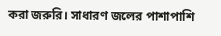করা জরুরি। সাধারণ জলের পাশাপাশি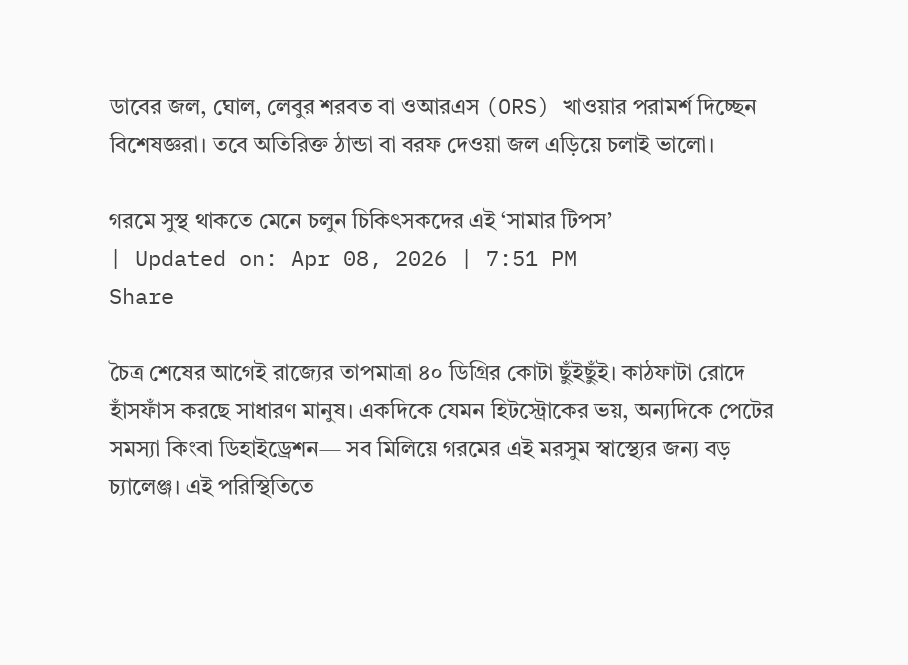ডাবের জল, ঘোল, লেবুর শরবত বা ওআরএস (ORS) খাওয়ার পরামর্শ দিচ্ছেন বিশেষজ্ঞরা। তবে অতিরিক্ত ঠান্ডা বা বরফ দেওয়া জল এড়িয়ে চলাই ভালো।

গরমে সুস্থ থাকতে মেনে চলুন চিকিৎসকদের এই ‘সামার টিপস’
| Updated on: Apr 08, 2026 | 7:51 PM
Share

চৈত্র শেষের আগেই রাজ্যের তাপমাত্রা ৪০ ডিগ্রির কোটা ছুঁইছুঁই। কাঠফাটা রোদে হাঁসফাঁস করছে সাধারণ মানুষ। একদিকে যেমন হিটস্ট্রোকের ভয়, অন্যদিকে পেটের সমস্যা কিংবা ডিহাইড্রেশন— সব মিলিয়ে গরমের এই মরসুম স্বাস্থ্যের জন্য বড় চ্যালেঞ্জ। এই পরিস্থিতিতে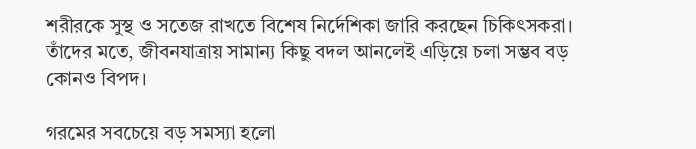শরীরকে সুস্থ ও সতেজ রাখতে বিশেষ নির্দেশিকা জারি করছেন চিকিৎসকরা। তাঁদের মতে, জীবনযাত্রায় সামান্য কিছু বদল আনলেই এড়িয়ে চলা সম্ভব বড় কোনও বিপদ।

গরমের সবচেয়ে বড় সমস্যা হলো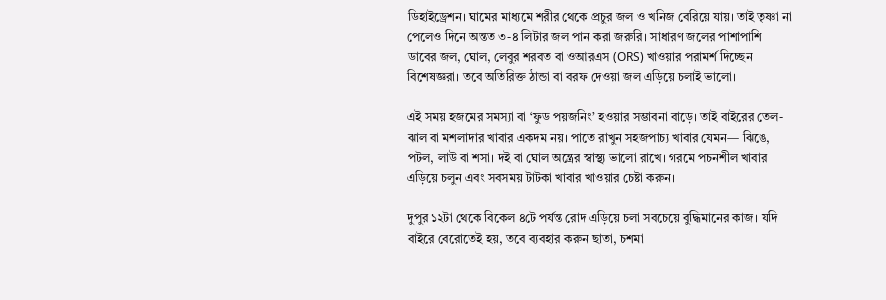ডিহাইড্রেশন। ঘামের মাধ্যমে শরীর থেকে প্রচুর জল ও খনিজ বেরিয়ে যায়। তাই তৃষ্ণা না পেলেও দিনে অন্তত ৩-৪ লিটার জল পান করা জরুরি। সাধারণ জলের পাশাপাশি ডাবের জল, ঘোল, লেবুর শরবত বা ওআরএস (ORS) খাওয়ার পরামর্শ দিচ্ছেন বিশেষজ্ঞরা। তবে অতিরিক্ত ঠান্ডা বা বরফ দেওয়া জল এড়িয়ে চলাই ভালো।

এই সময় হজমের সমস্যা বা ‘ফুড পয়জনিং’ হওয়ার সম্ভাবনা বাড়ে। তাই বাইরের তেল-ঝাল বা মশলাদার খাবার একদম নয়। পাতে রাখুন সহজপাচ্য খাবার যেমন— ঝিঙে, পটল, লাউ বা শসা। দই বা ঘোল অন্ত্রের স্বাস্থ্য ভালো রাখে। গরমে পচনশীল খাবার এড়িয়ে চলুন এবং সবসময় টাটকা খাবার খাওয়ার চেষ্টা করুন।

দুপুর ১২টা থেকে বিকেল ৪টে পর্যন্ত রোদ এড়িয়ে চলা সবচেয়ে বুদ্ধিমানের কাজ। যদি বাইরে বেরোতেই হয়, তবে ব্যবহার করুন ছাতা, চশমা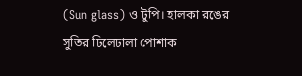(Sun glass) ও টুপি। হালকা রঙের সুতির ঢিলেঢালা পোশাক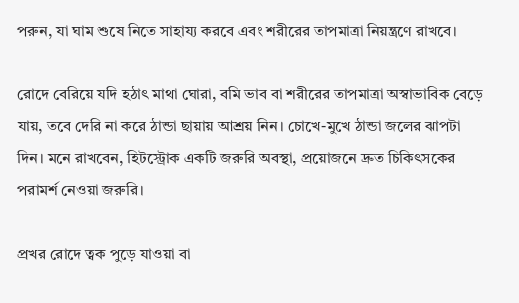পরুন, যা ঘাম শুষে নিতে সাহায্য করবে এবং শরীরের তাপমাত্রা নিয়ন্ত্রণে রাখবে।

রোদে বেরিয়ে যদি হঠাৎ মাথা ঘোরা, বমি ভাব বা শরীরের তাপমাত্রা অস্বাভাবিক বেড়ে যায়, তবে দেরি না করে ঠান্ডা ছায়ায় আশ্রয় নিন। চোখে-মুখে ঠান্ডা জলের ঝাপটা দিন। মনে রাখবেন, হিটস্ট্রোক একটি জরুরি অবস্থা, প্রয়োজনে দ্রুত চিকিৎসকের পরামর্শ নেওয়া জরুরি।

প্রখর রোদে ত্বক পুড়ে যাওয়া বা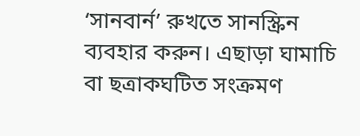‘সানবার্ন’ রুখতে সানস্ক্রিন ব্যবহার করুন। এছাড়া ঘামাচি বা ছত্রাকঘটিত সংক্রমণ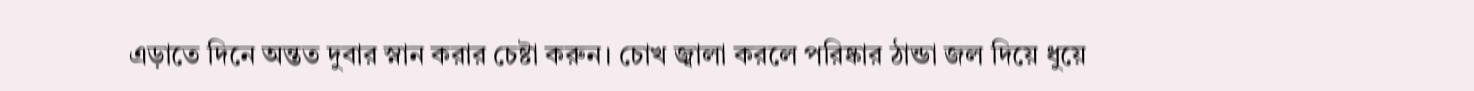এড়াতে দিনে অন্তত দুবার স্নান করার চেষ্টা করুন। চোখ জ্বালা করলে পরিষ্কার ঠান্ডা জল দিয়ে ধুয়ে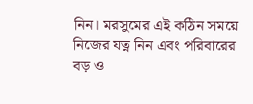নিন। মরসুমের এই কঠিন সময়ে নিজের যত্ন নিন এবং পরিবারের বড় ও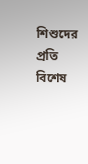শিশুদের প্রতি বিশেষ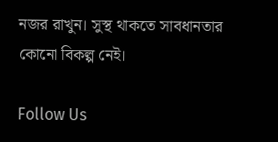নজর রাখুন। সুস্থ থাকতে সাবধানতার কোনো বিকল্প নেই।

Follow Us